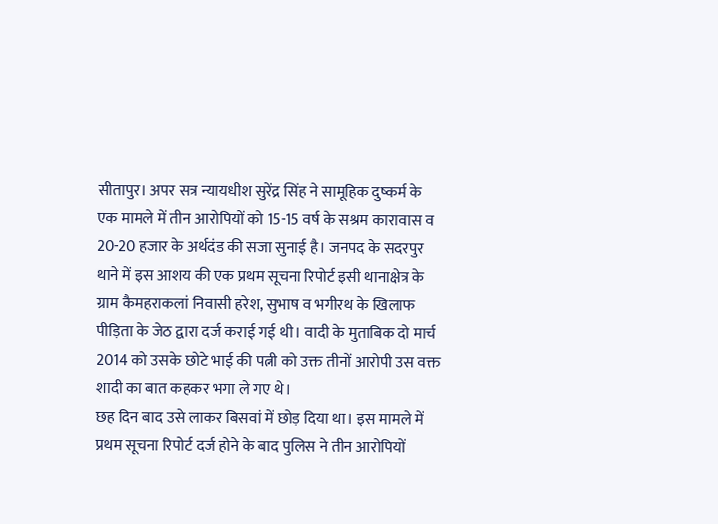सीतापुर। अपर सत्र न्यायधीश सुरेंद्र सिंह ने सामूहिक दुष्कर्म के एक मामले में तीन आरोपियों को 15-15 वर्ष के सश्रम कारावास व 20-20 हजार के अर्थदंड की सजा सुनाई है। जनपद के सदरपुर थाने में इस आशय की एक प्रथम सूचना रिपोर्ट इसी थानाक्षेत्र के ग्राम कैमहराकलां निवासी हरेश, सुभाष व भगीरथ के खिलाफ पीड़िता के जेठ द्वारा दर्ज कराई गई थी। वादी के मुताबिक दो मार्च 2014 को उसके छोटे भाई की पत्नी को उक्त तीनों आरोपी उस वक्त शादी का बात कहकर भगा ले गए थे।
छह दिन बाद उसे लाकर बिसवां में छोड़ दिया था। इस मामले में प्रथम सूचना रिपोर्ट दर्ज होने के बाद पुलिस ने तीन आरोपियों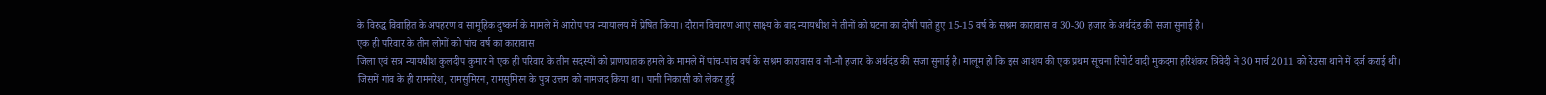के विरुद्ध विवाहित के अपहरण व सामूहिक दुष्कर्म के मामले में आरोप पत्र न्यायालय में प्रेषित किया। दौरान विचारण आए साक्ष्य के बाद न्यायधीश ने तीनों को घटना का दोषी पाते हुए 15-15 वर्ष के सश्रम कारावास व 30-30 हजार के अर्थदंड की सजा सुनाई है।
एक ही परिवार के तीन लोगों को पांच वर्ष का कारावास
जिला एवं सत्र न्यायधीश कुलदीप कुमार ने एक ही परिवार के तीन सदस्यों को प्राणघातक हमले के मामले में पांच-पांच वर्ष के सश्रम कारावास व नौ-नौ हजार के अर्थदंड की सजा सुनाई है। मालूम हो कि इस आशय की एक प्रथम सूचना रिपोर्ट वादी मुकदमा हरिशंकर त्रिवेदी ने 30 मार्च 2011 को रेउसा थाने में दर्ज कराई थी।
जिसमें गांव के ही रामनरेश, रामसुमिरन, रामसुमिरन के पुत्र उत्तम को नामजद किया था। पानी निकासी को लेकर हुई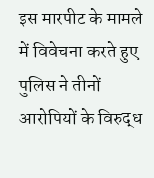इस मारपीट के मामले में विवेचना करते हुए पुलिस ने तीनों आरोपियों के विरुद्ध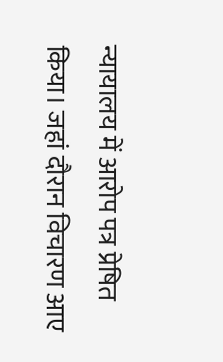न्यायालय में आरोप पत्र प्रेषित किया। जहां दौरान विचारण आए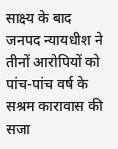साक्ष्य के बाद जनपद न्यायधीश ने तीनों आरोपियों को पांच-पांच वर्ष के सश्रम कारावास की सजा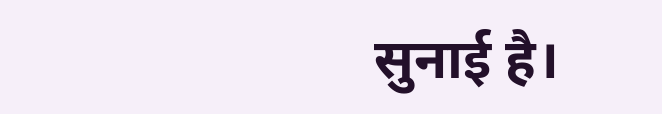सुनाई है।